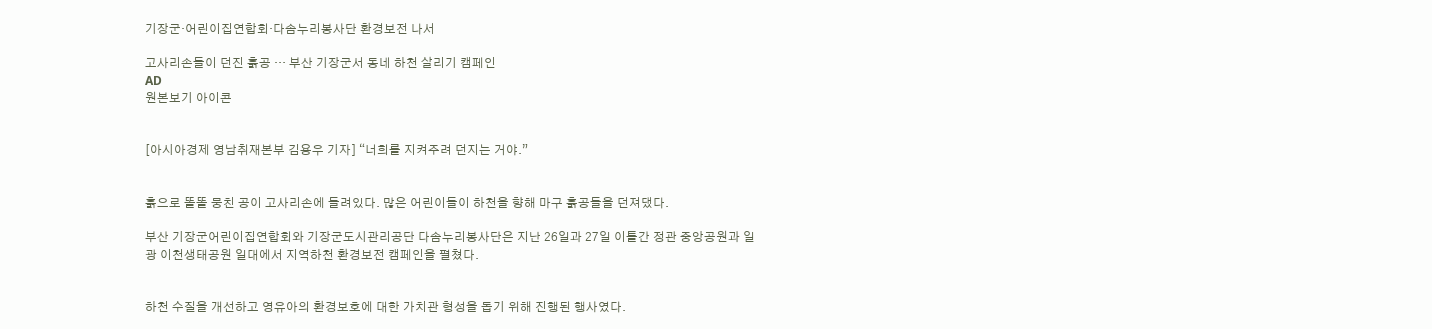기장군·어린이집연합회·다솜누리봉사단 환경보전 나서

고사리손들이 던진 흙공 … 부산 기장군서 동네 하천 살리기 캠페인
AD
원본보기 아이콘


[아시아경제 영남취재본부 김용우 기자] “너희를 지켜주려 던지는 거야.”


흙으로 똘똘 뭉친 공이 고사리손에 들려있다. 많은 어린이들이 하천을 향해 마구 흙공들을 던져댔다.

부산 기장군어린이집연합회와 기장군도시관리공단 다솜누리봉사단은 지난 26일과 27일 이틀간 정관 중앙공원과 일광 이천생태공원 일대에서 지역하천 환경보전 캠페인을 펼쳤다.


하천 수질을 개선하고 영유아의 환경보호에 대한 가치관 형성을 돕기 위해 진행된 행사였다.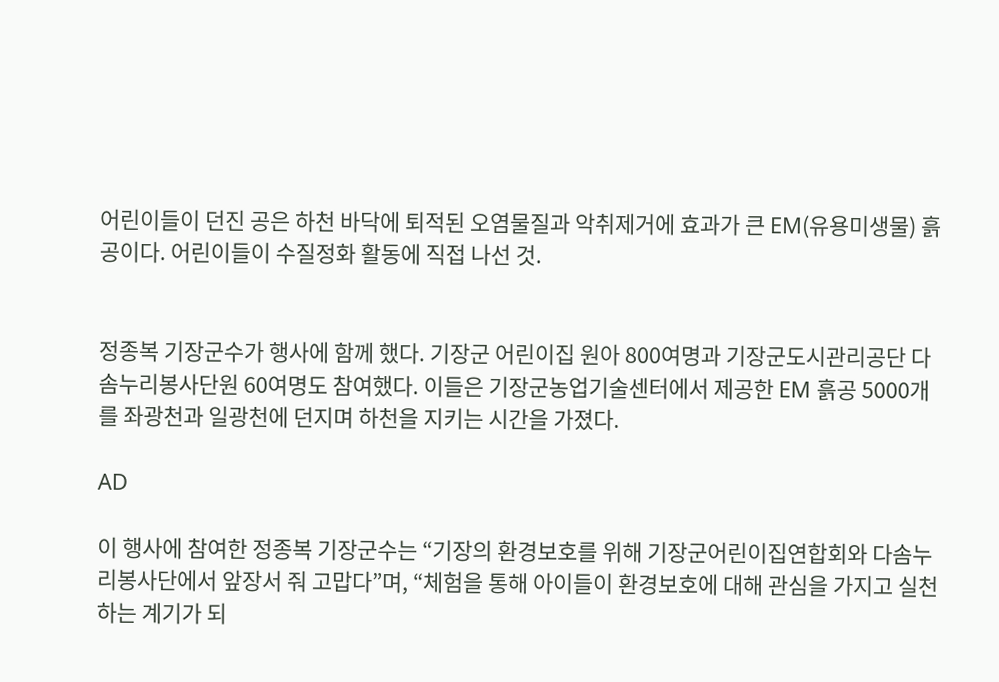어린이들이 던진 공은 하천 바닥에 퇴적된 오염물질과 악취제거에 효과가 큰 EM(유용미생물) 흙공이다. 어린이들이 수질정화 활동에 직접 나선 것.


정종복 기장군수가 행사에 함께 했다. 기장군 어린이집 원아 800여명과 기장군도시관리공단 다솜누리봉사단원 60여명도 참여했다. 이들은 기장군농업기술센터에서 제공한 EM 흙공 5000개를 좌광천과 일광천에 던지며 하천을 지키는 시간을 가졌다.

AD

이 행사에 참여한 정종복 기장군수는 “기장의 환경보호를 위해 기장군어린이집연합회와 다솜누리봉사단에서 앞장서 줘 고맙다”며, “체험을 통해 아이들이 환경보호에 대해 관심을 가지고 실천하는 계기가 되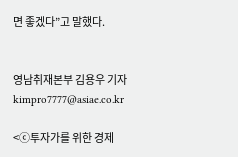면 좋겠다”고 말했다.


영남취재본부 김용우 기자 kimpro7777@asiae.co.kr

<ⓒ투자가를 위한 경제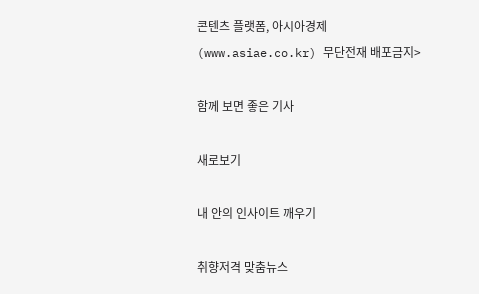콘텐츠 플랫폼, 아시아경제(www.asiae.co.kr) 무단전재 배포금지>

함께 보면 좋은 기사

새로보기

내 안의 인사이트 깨우기

취향저격 맞춤뉴스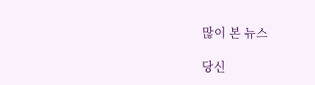많이 본 뉴스

당신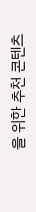을 위한 추천 콘텐츠